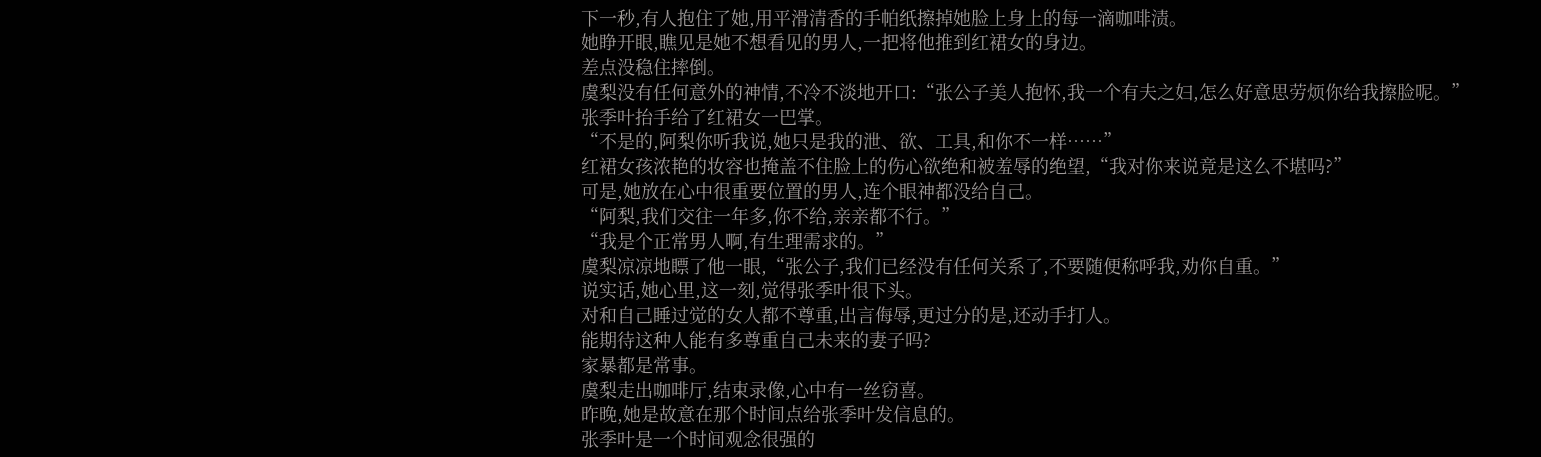下一秒,有人抱住了她,用平滑清香的手帕纸擦掉她脸上身上的每一滴咖啡渍。
她睁开眼,瞧见是她不想看见的男人,一把将他推到红裙女的身边。
差点没稳住摔倒。
虞梨没有任何意外的神情,不冷不淡地开口:“张公子美人抱怀,我一个有夫之妇,怎么好意思劳烦你给我擦脸呢。”
张季叶抬手给了红裙女一巴掌。
“不是的,阿梨你听我说,她只是我的泄、欲、工具,和你不一样……”
红裙女孩浓艳的妆容也掩盖不住脸上的伤心欲绝和被羞辱的绝望,“我对你来说竟是这么不堪吗?”
可是,她放在心中很重要位置的男人,连个眼神都没给自己。
“阿梨,我们交往一年多,你不给,亲亲都不行。”
“我是个正常男人啊,有生理需求的。”
虞梨凉凉地瞟了他一眼,“张公子,我们已经没有任何关系了,不要随便称呼我,劝你自重。”
说实话,她心里,这一刻,觉得张季叶很下头。
对和自己睡过觉的女人都不尊重,出言侮辱,更过分的是,还动手打人。
能期待这种人能有多尊重自己未来的妻子吗?
家暴都是常事。
虞梨走出咖啡厅,结束录像,心中有一丝窃喜。
昨晚,她是故意在那个时间点给张季叶发信息的。
张季叶是一个时间观念很强的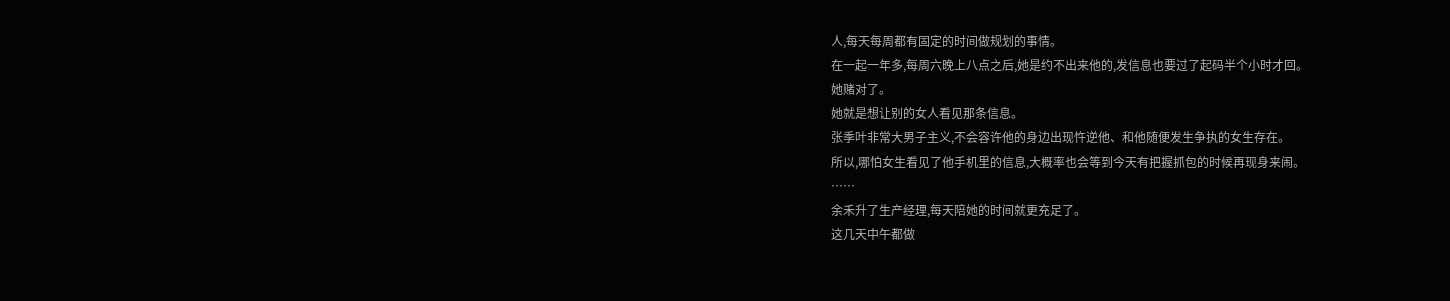人,每天每周都有固定的时间做规划的事情。
在一起一年多,每周六晚上八点之后,她是约不出来他的,发信息也要过了起码半个小时才回。
她赌对了。
她就是想让别的女人看见那条信息。
张季叶非常大男子主义,不会容许他的身边出现忤逆他、和他随便发生争执的女生存在。
所以,哪怕女生看见了他手机里的信息,大概率也会等到今天有把握抓包的时候再现身来闹。
……
余禾升了生产经理,每天陪她的时间就更充足了。
这几天中午都做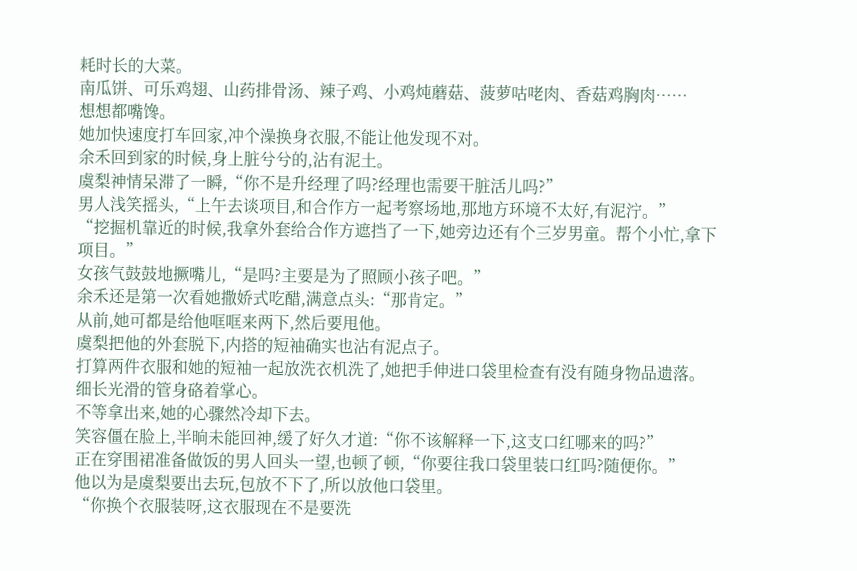耗时长的大菜。
南瓜饼、可乐鸡翅、山药排骨汤、辣子鸡、小鸡炖蘑菇、菠萝咕咾肉、香菇鸡胸肉……
想想都嘴馋。
她加快速度打车回家,冲个澡换身衣服,不能让他发现不对。
余禾回到家的时候,身上脏兮兮的,沾有泥土。
虞梨神情呆滞了一瞬,“你不是升经理了吗?经理也需要干脏活儿吗?”
男人浅笑摇头,“上午去谈项目,和合作方一起考察场地,那地方环境不太好,有泥泞。”
“挖掘机靠近的时候,我拿外套给合作方遮挡了一下,她旁边还有个三岁男童。帮个小忙,拿下项目。”
女孩气鼓鼓地撅嘴儿,“是吗?主要是为了照顾小孩子吧。”
余禾还是第一次看她撒娇式吃醋,满意点头:“那肯定。”
从前,她可都是给他哐哐来两下,然后要甩他。
虞梨把他的外套脱下,内搭的短袖确实也沾有泥点子。
打算两件衣服和她的短袖一起放洗衣机洗了,她把手伸进口袋里检查有没有随身物品遗落。
细长光滑的管身硌着掌心。
不等拿出来,她的心骤然冷却下去。
笑容僵在脸上,半晌未能回神,缓了好久才道:“你不该解释一下,这支口红哪来的吗?”
正在穿围裙准备做饭的男人回头一望,也顿了顿,“你要往我口袋里装口红吗?随便你。”
他以为是虞梨要出去玩,包放不下了,所以放他口袋里。
“你换个衣服装呀,这衣服现在不是要洗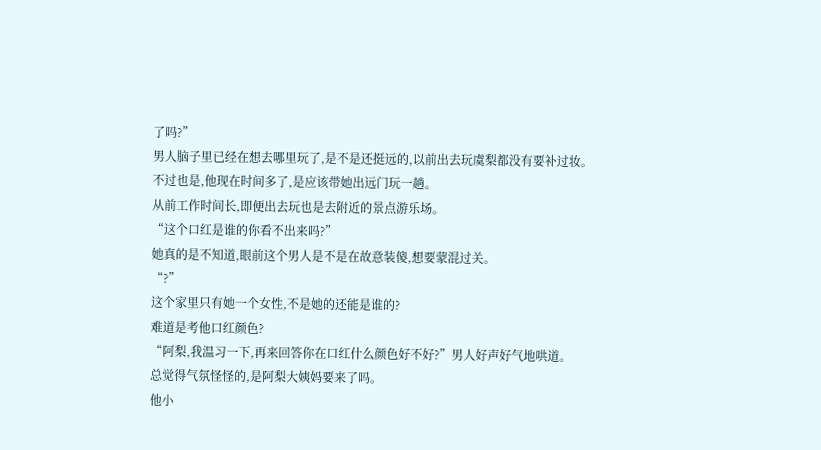了吗?”
男人脑子里已经在想去哪里玩了,是不是还挺远的,以前出去玩虞梨都没有要补过妆。
不过也是,他现在时间多了,是应该带她出远门玩一趟。
从前工作时间长,即便出去玩也是去附近的景点游乐场。
“这个口红是谁的你看不出来吗?”
她真的是不知道,眼前这个男人是不是在故意装傻,想要蒙混过关。
“?”
这个家里只有她一个女性,不是她的还能是谁的?
难道是考他口红颜色?
“阿梨,我温习一下,再来回答你在口红什么颜色好不好?”男人好声好气地哄道。
总觉得气氛怪怪的,是阿梨大姨妈要来了吗。
他小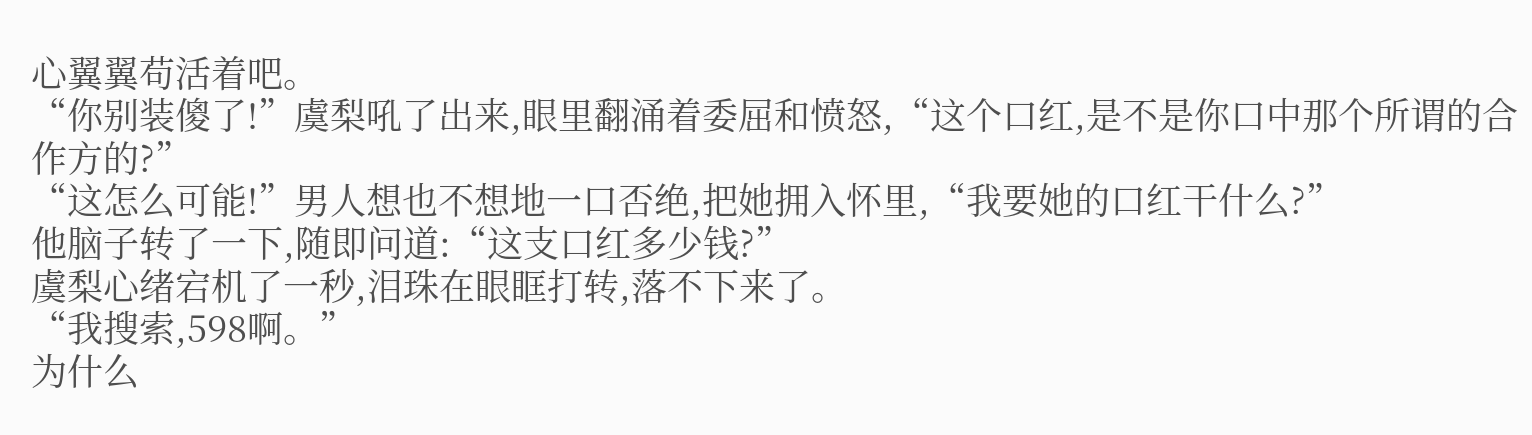心翼翼苟活着吧。
“你别装傻了!”虞梨吼了出来,眼里翻涌着委屈和愤怒,“这个口红,是不是你口中那个所谓的合作方的?”
“这怎么可能!”男人想也不想地一口否绝,把她拥入怀里,“我要她的口红干什么?”
他脑子转了一下,随即问道:“这支口红多少钱?”
虞梨心绪宕机了一秒,泪珠在眼眶打转,落不下来了。
“我搜索,598啊。”
为什么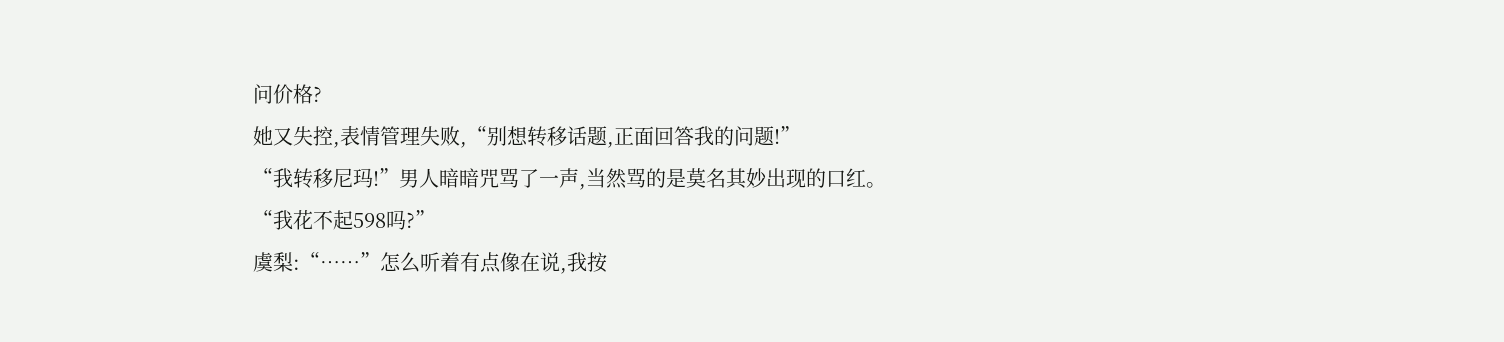问价格?
她又失控,表情管理失败,“别想转移话题,正面回答我的问题!”
“我转移尼玛!”男人暗暗咒骂了一声,当然骂的是莫名其妙出现的口红。
“我花不起598吗?”
虞梨:“……”怎么听着有点像在说,我按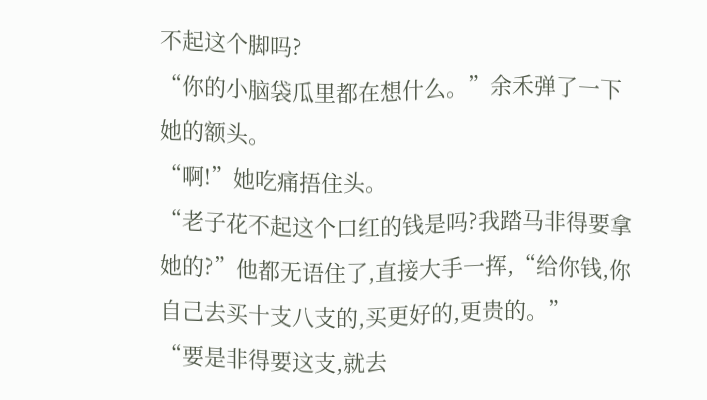不起这个脚吗?
“你的小脑袋瓜里都在想什么。”余禾弹了一下她的额头。
“啊!”她吃痛捂住头。
“老子花不起这个口红的钱是吗?我踏马非得要拿她的?”他都无语住了,直接大手一挥,“给你钱,你自己去买十支八支的,买更好的,更贵的。”
“要是非得要这支,就去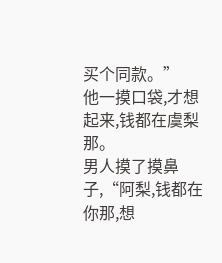买个同款。”
他一摸口袋,才想起来,钱都在虞梨那。
男人摸了摸鼻子,“阿梨,钱都在你那,想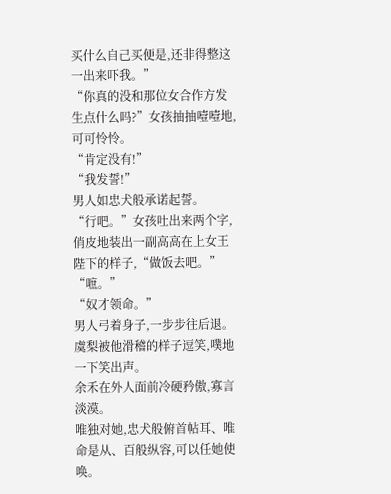买什么自己买便是,还非得整这一出来吓我。”
“你真的没和那位女合作方发生点什么吗?”女孩抽抽噎噎地,可可怜怜。
“肯定没有!”
“我发誓!”
男人如忠犬般承诺起誓。
“行吧。”女孩吐出来两个字,俏皮地装出一副高高在上女王陛下的样子,“做饭去吧。”
“嗻。”
“奴才领命。”
男人弓着身子,一步步往后退。
虞梨被他滑稽的样子逗笑,噗地一下笑出声。
余禾在外人面前冷硬矜傲,寡言淡漠。
唯独对她,忠犬般俯首帖耳、唯命是从、百般纵容,可以任她使唤。